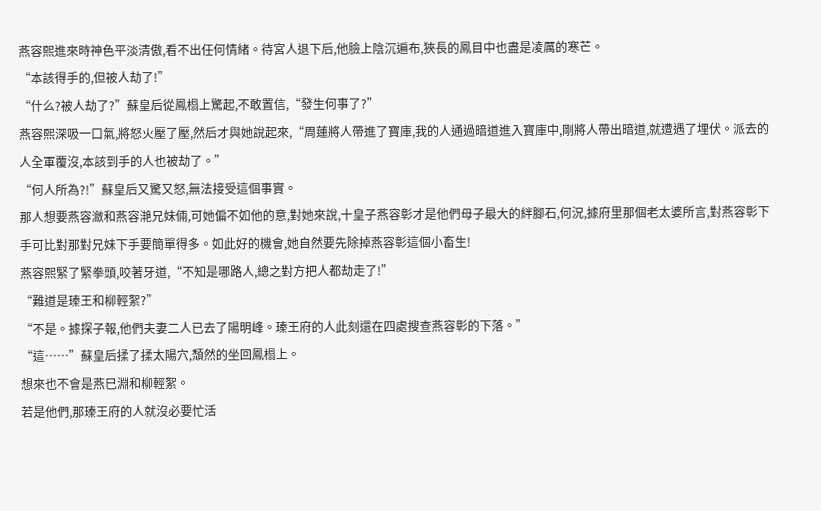燕容熙進來時神色平淡清傲,看不出任何情緒。待宮人退下后,他臉上陰沉遍布,狹長的鳳目中也盡是凌厲的寒芒。
“本該得手的,但被人劫了!”
“什么?被人劫了?”蘇皇后從鳳榻上驚起,不敢置信,“發生何事了?”
燕容熙深吸一口氣,將怒火壓了壓,然后才與她說起來,“周蓮將人帶進了寶庫,我的人通過暗道進入寶庫中,剛將人帶出暗道,就遭遇了埋伏。派去的人全軍覆沒,本該到手的人也被劫了。”
“何人所為?!”蘇皇后又驚又怒,無法接受這個事實。
那人想要燕容瀲和燕容滟兄妹倆,可她偏不如他的意,對她來說,十皇子燕容彰才是他們母子最大的絆腳石,何況,據府里那個老太婆所言,對燕容彰下手可比對那對兄妹下手要簡單得多。如此好的機會,她自然要先除掉燕容彰這個小畜生!
燕容熙緊了緊拳頭,咬著牙道,“不知是哪路人,總之對方把人都劫走了!”
“難道是瑧王和柳輕絮?”
“不是。據探子報,他們夫妻二人已去了陽明峰。瑧王府的人此刻還在四處搜查燕容彰的下落。”
“這……”蘇皇后揉了揉太陽穴,頹然的坐回鳳榻上。
想來也不會是燕巳淵和柳輕絮。
若是他們,那瑧王府的人就沒必要忙活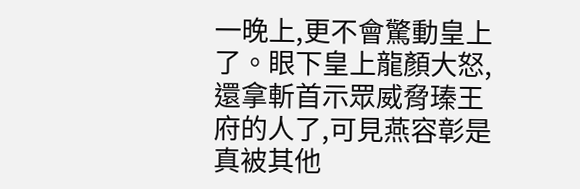一晚上,更不會驚動皇上了。眼下皇上龍顏大怒,還拿斬首示眾威脅瑧王府的人了,可見燕容彰是真被其他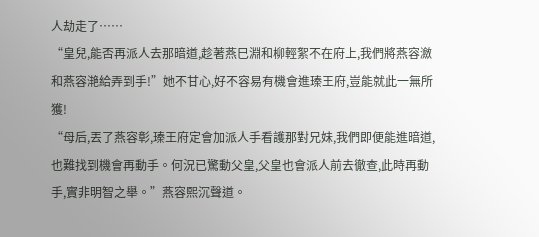人劫走了……
“皇兒,能否再派人去那暗道,趁著燕巳淵和柳輕絮不在府上,我們將燕容瀲和燕容滟給弄到手!”她不甘心,好不容易有機會進瑧王府,豈能就此一無所獲!
“母后,丟了燕容彰,瑧王府定會加派人手看護那對兄妹,我們即便能進暗道,也難找到機會再動手。何況已驚動父皇,父皇也會派人前去徹查,此時再動手,實非明智之舉。”燕容熙沉聲道。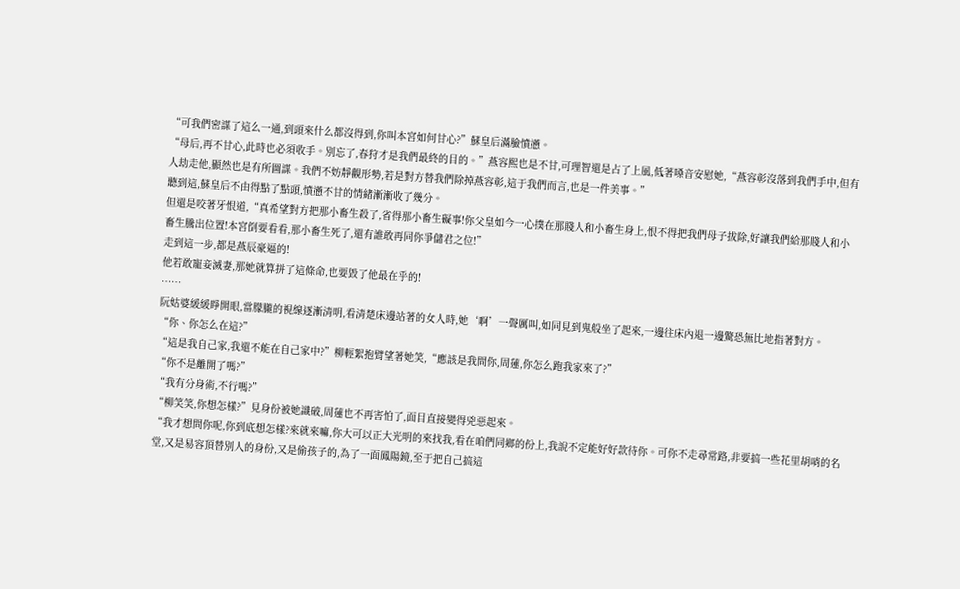“可我們密謀了這么一通,到頭來什么都沒得到,你叫本宮如何甘心?”蘇皇后滿臉憤懣。
“母后,再不甘心,此時也必須收手。別忘了,春狩才是我們最終的目的。”燕容熙也是不甘,可理智還是占了上風,低著嗓音安慰她,“燕容彰沒落到我們手中,但有人劫走他,顯然也是有所圖謀。我們不妨靜觀形勢,若是對方替我們除掉燕容彰,這于我們而言,也是一件美事。”
聽到這,蘇皇后不由得點了點頭,憤懣不甘的情緒漸漸收了幾分。
但還是咬著牙恨道,“真希望對方把那小畜生殺了,省得那小畜生礙事!你父皇如今一心撲在那賤人和小畜生身上,恨不得把我們母子拔除,好讓我們給那賤人和小畜生騰出位置!本宮倒要看看,那小畜生死了,還有誰敢再同你爭儲君之位!”
走到這一步,都是燕辰豪逼的!
他若敢寵妾滅妻,那她就算拼了這條命,也要毀了他最在乎的!
……
阮姑婆緩緩睜開眼,當朦朧的視線逐漸清明,看清楚床邊站著的女人時,她‘啊’一聲厲叫,如同見到鬼般坐了起來,一邊往床內退一邊驚恐無比地指著對方。
“你、你怎么在這?”
“這是我自己家,我還不能在自己家中?”柳輕絮抱臂望著她笑,“應該是我問你,周蓮,你怎么跑我家來了?”
“你不是離開了嗎?”
“我有分身術,不行嗎?”
“柳笑笑,你想怎樣?”見身份被她識破,周蓮也不再害怕了,面目直接變得兇惡起來。
“我才想問你呢,你到底想怎樣?來就來嘛,你大可以正大光明的來找我,看在咱們同鄉的份上,我說不定能好好款待你。可你不走尋常路,非要搞一些花里胡哨的名堂,又是易容頂替別人的身份,又是偷孩子的,為了一面鳳陽鏡,至于把自己搞這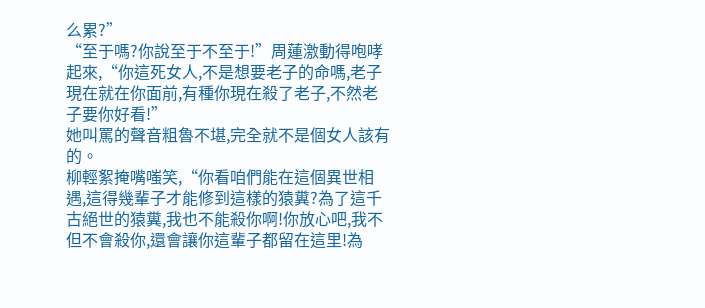么累?”
“至于嗎?你說至于不至于!”周蓮激動得咆哮起來,“你這死女人,不是想要老子的命嗎,老子現在就在你面前,有種你現在殺了老子,不然老子要你好看!”
她叫罵的聲音粗魯不堪,完全就不是個女人該有的。
柳輕絮掩嘴嗤笑,“你看咱們能在這個異世相遇,這得幾輩子才能修到這樣的猿糞?為了這千古絕世的猿糞,我也不能殺你啊!你放心吧,我不但不會殺你,還會讓你這輩子都留在這里!為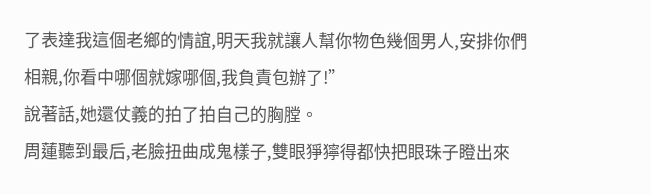了表達我這個老鄉的情誼,明天我就讓人幫你物色幾個男人,安排你們相親,你看中哪個就嫁哪個,我負責包辦了!”
說著話,她還仗義的拍了拍自己的胸膛。
周蓮聽到最后,老臉扭曲成鬼樣子,雙眼猙獰得都快把眼珠子瞪出來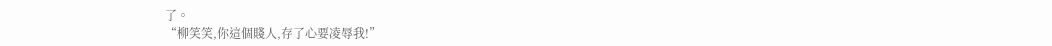了。
“柳笑笑,你這個賤人,存了心要凌辱我!”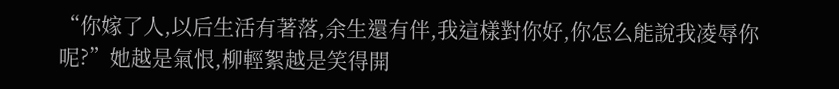“你嫁了人,以后生活有著落,余生還有伴,我這樣對你好,你怎么能說我凌辱你呢?”她越是氣恨,柳輕絮越是笑得開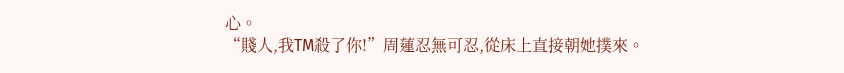心。
“賤人,我TM殺了你!”周蓮忍無可忍,從床上直接朝她撲來。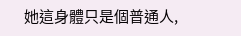她這身體只是個普通人,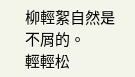柳輕絮自然是不屑的。
輕輕松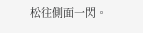松往側面一閃。